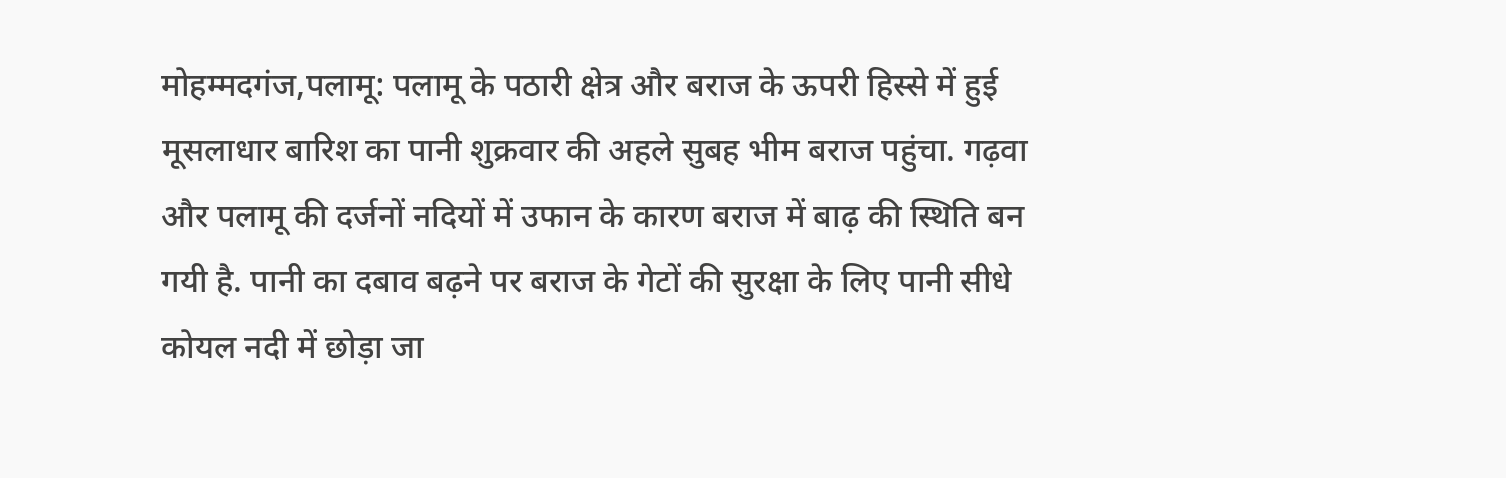मोहम्मदगंज,पलामू: पलामू के पठारी क्षेत्र और बराज के ऊपरी हिस्से में हुई मूसलाधार बारिश का पानी शुक्रवार की अहले सुबह भीम बराज पहुंचा. गढ़वा और पलामू की दर्जनों नदियों में उफान के कारण बराज में बाढ़ की स्थिति बन गयी है. पानी का दबाव बढ़ने पर बराज के गेटों की सुरक्षा के लिए पानी सीधे कोयल नदी में छोड़ा जा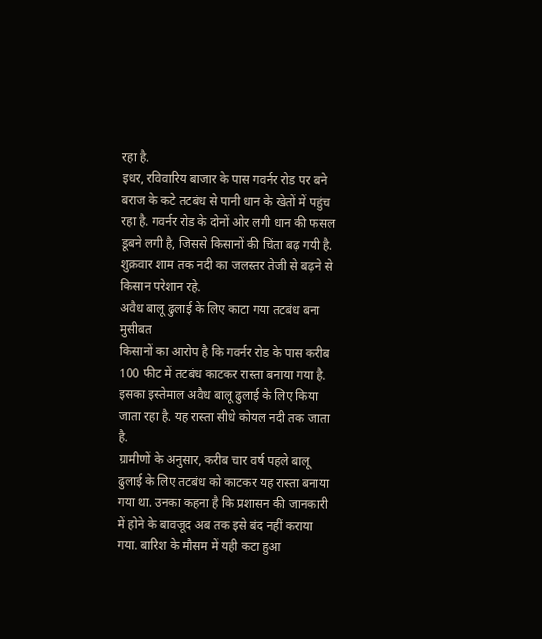रहा है.
इधर, रविवारिय बाजार के पास गवर्नर रोड पर बने बराज के कटे तटबंध से पानी धान के खेतों में पहुंच रहा है. गवर्नर रोड के दोनों ओर लगी धान की फसल डूबने लगी है, जिससे किसानों की चिंता बढ़ गयी है. शुक्रवार शाम तक नदी का जलस्तर तेजी से बढ़ने से किसान परेशान रहे.
अवैध बालू ढुलाई के लिए काटा गया तटबंध बना मुसीबत
किसानों का आरोप है कि गवर्नर रोड के पास करीब 100 फीट में तटबंध काटकर रास्ता बनाया गया है. इसका इस्तेमाल अवैध बालू ढुलाई के लिए किया जाता रहा है. यह रास्ता सीधे कोयल नदी तक जाता है.
ग्रामीणों के अनुसार, करीब चार वर्ष पहले बालू ढुलाई के लिए तटबंध को काटकर यह रास्ता बनाया गया था. उनका कहना है कि प्रशासन की जानकारी में होने के बावजूद अब तक इसे बंद नहीं कराया गया. बारिश के मौसम में यही कटा हुआ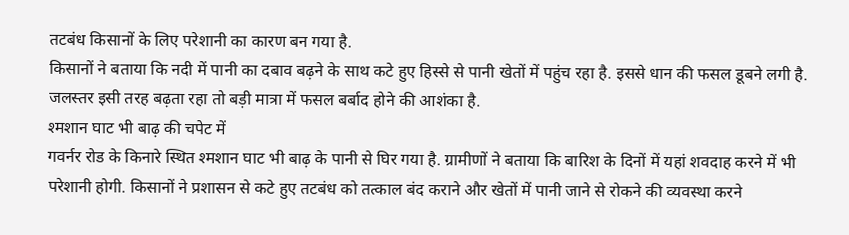तटबंध किसानों के लिए परेशानी का कारण बन गया है.
किसानों ने बताया कि नदी में पानी का दबाव बढ़ने के साथ कटे हुए हिस्से से पानी खेतों में पहुंच रहा है. इससे धान की फसल डूबने लगी है. जलस्तर इसी तरह बढ़ता रहा तो बड़ी मात्रा में फसल बर्बाद होने की आशंका है.
श्मशान घाट भी बाढ़ की चपेट में
गवर्नर रोड के किनारे स्थित श्मशान घाट भी बाढ़ के पानी से घिर गया है. ग्रामीणों ने बताया कि बारिश के दिनों में यहां शवदाह करने में भी परेशानी होगी. किसानों ने प्रशासन से कटे हुए तटबंध को तत्काल बंद कराने और खेतों में पानी जाने से रोकने की व्यवस्था करने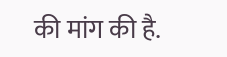की मांग की है.